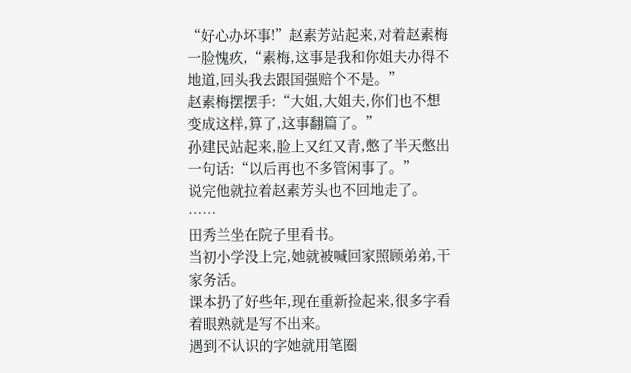“好心办坏事!”赵素芳站起来,对着赵素梅一脸愧疚,“素梅,这事是我和你姐夫办得不地道,回头我去跟国强赔个不是。”
赵素梅摆摆手:“大姐,大姐夫,你们也不想变成这样,算了,这事翻篇了。”
孙建民站起来,脸上又红又青,憋了半天憋出一句话:“以后再也不多管闲事了。”
说完他就拉着赵素芳头也不回地走了。
……
田秀兰坐在院子里看书。
当初小学没上完,她就被喊回家照顾弟弟,干家务活。
课本扔了好些年,现在重新捡起来,很多字看着眼熟就是写不出来。
遇到不认识的字她就用笔圈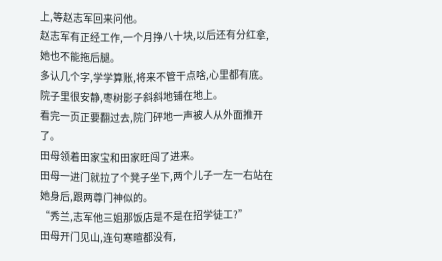上,等赵志军回来问他。
赵志军有正经工作,一个月挣八十块,以后还有分红拿,她也不能拖后腿。
多认几个字,学学算账,将来不管干点啥,心里都有底。
院子里很安静,枣树影子斜斜地铺在地上。
看完一页正要翻过去,院门砰地一声被人从外面推开了。
田母领着田家宝和田家旺闯了进来。
田母一进门就拉了个凳子坐下,两个儿子一左一右站在她身后,跟两尊门神似的。
“秀兰,志军他三姐那饭店是不是在招学徒工?”
田母开门见山,连句寒暄都没有,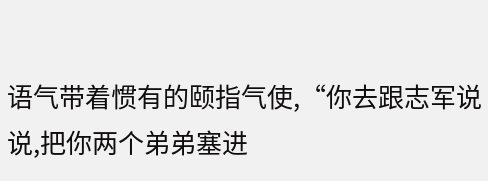语气带着惯有的颐指气使,“你去跟志军说说,把你两个弟弟塞进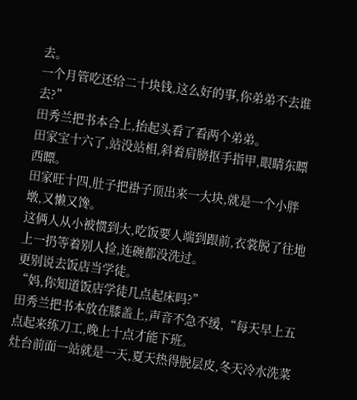去。
一个月管吃还给二十块钱,这么好的事,你弟弟不去谁去?”
田秀兰把书本合上,抬起头看了看两个弟弟。
田家宝十六了,站没站相,斜着肩膀抠手指甲,眼睛东瞟西瞟。
田家旺十四,肚子把褂子顶出来一大块,就是一个小胖墩,又懒又馋。
这俩人从小被惯到大,吃饭要人端到跟前,衣裳脱了往地上一扔等着别人捡,连碗都没洗过。
更别说去饭店当学徒。
“妈,你知道饭店学徒几点起床吗?”
田秀兰把书本放在膝盖上,声音不急不缓,“每天早上五点起来练刀工,晚上十点才能下班。
灶台前面一站就是一天,夏天热得脱层皮,冬天冷水洗菜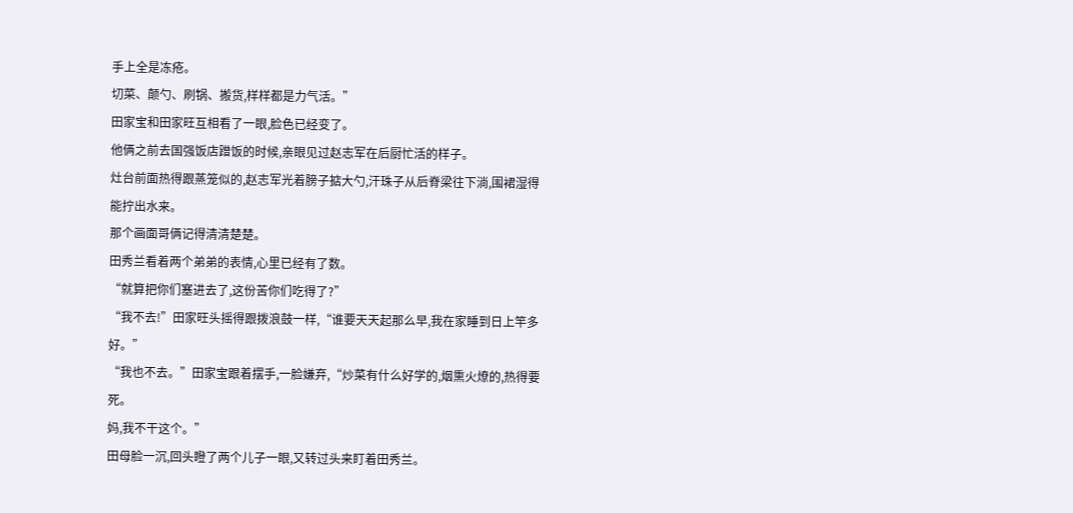手上全是冻疮。
切菜、颠勺、刷锅、搬货,样样都是力气活。”
田家宝和田家旺互相看了一眼,脸色已经变了。
他俩之前去国强饭店蹭饭的时候,亲眼见过赵志军在后厨忙活的样子。
灶台前面热得跟蒸笼似的,赵志军光着膀子掂大勺,汗珠子从后脊梁往下淌,围裙湿得能拧出水来。
那个画面哥俩记得清清楚楚。
田秀兰看着两个弟弟的表情,心里已经有了数。
“就算把你们塞进去了,这份苦你们吃得了?”
“我不去!”田家旺头摇得跟拨浪鼓一样,“谁要天天起那么早,我在家睡到日上竿多好。”
“我也不去。”田家宝跟着摆手,一脸嫌弃,“炒菜有什么好学的,烟熏火燎的,热得要死。
妈,我不干这个。”
田母脸一沉,回头瞪了两个儿子一眼,又转过头来盯着田秀兰。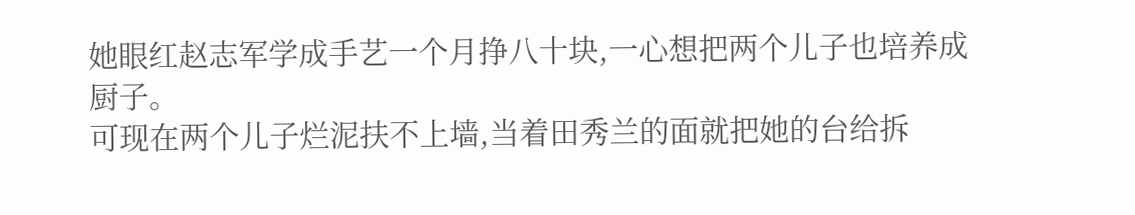她眼红赵志军学成手艺一个月挣八十块,一心想把两个儿子也培养成厨子。
可现在两个儿子烂泥扶不上墙,当着田秀兰的面就把她的台给拆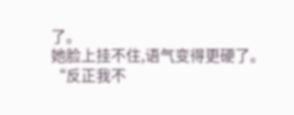了。
她脸上挂不住,语气变得更硬了。
“反正我不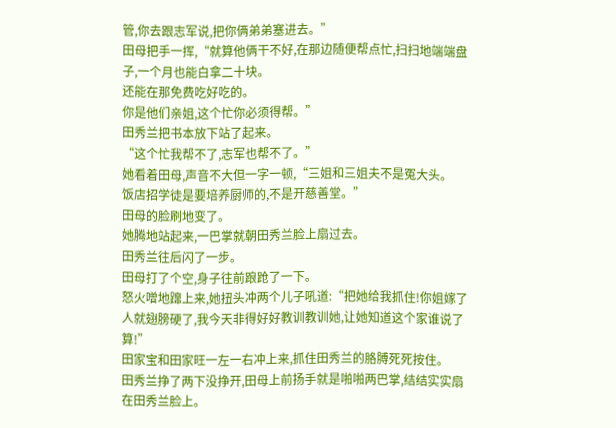管,你去跟志军说,把你俩弟弟塞进去。”
田母把手一挥,“就算他俩干不好,在那边随便帮点忙,扫扫地端端盘子,一个月也能白拿二十块。
还能在那免费吃好吃的。
你是他们亲姐,这个忙你必须得帮。”
田秀兰把书本放下站了起来。
“这个忙我帮不了,志军也帮不了。”
她看着田母,声音不大但一字一顿,“三姐和三姐夫不是冤大头。
饭店招学徒是要培养厨师的,不是开慈善堂。”
田母的脸刷地变了。
她腾地站起来,一巴掌就朝田秀兰脸上扇过去。
田秀兰往后闪了一步。
田母打了个空,身子往前踉跄了一下。
怒火噌地蹿上来,她扭头冲两个儿子吼道:“把她给我抓住!你姐嫁了人就翅膀硬了,我今天非得好好教训教训她,让她知道这个家谁说了算!”
田家宝和田家旺一左一右冲上来,抓住田秀兰的胳膊死死按住。
田秀兰挣了两下没挣开,田母上前扬手就是啪啪两巴掌,结结实实扇在田秀兰脸上。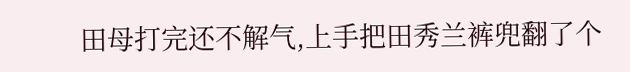田母打完还不解气,上手把田秀兰裤兜翻了个